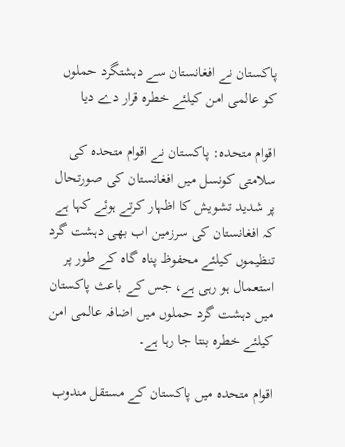پاکستان نے افغانستان سے دہشتگرد حملوں کو عالمی امن کیلئے خطرہ قرار دے دیا

اقوام متحدہ: پاکستان نے اقوام متحدہ کی سلامتی کونسل میں افغانستان کی صورتحال پر شدید تشویش کا اظہار کرتے ہوئے کہا ہے کہ افغانستان کی سرزمین اب بھی دہشت گرد تنظیموں کیلئے محفوظ پناہ گاہ کے طور پر استعمال ہو رہی ہے، جس کے باعث پاکستان میں دہشت گرد حملوں میں اضافہ عالمی امن کیلئے خطرہ بنتا جا رہا ہے۔

اقوام متحدہ میں پاکستان کے مستقل مندوب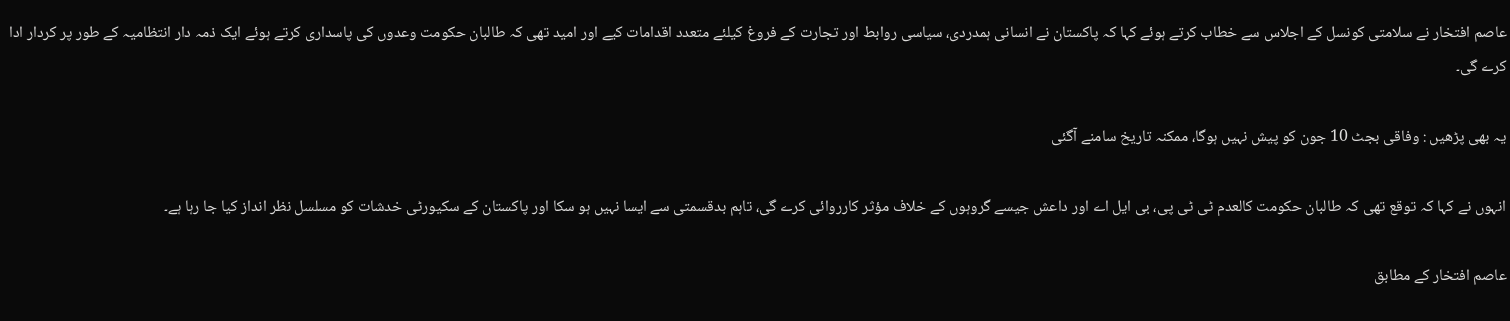عاصم افتخار نے سلامتی کونسل کے اجلاس سے خطاب کرتے ہوئے کہا کہ پاکستان نے انسانی ہمدردی، سیاسی روابط اور تجارت کے فروغ کیلئے متعدد اقدامات کیے اور امید تھی کہ طالبان حکومت وعدوں کی پاسداری کرتے ہوئے ایک ذمہ دار انتظامیہ کے طور پر کردار ادا کرے گی۔

یہ بھی پڑھیں : وفاقی بجٹ 10 جون کو پیش نہیں ہوگا، ممکنہ تاریخ سامنے آگئی

انہوں نے کہا کہ توقع تھی کہ طالبان حکومت کالعدم ٹی ٹی پی، بی ایل اے اور داعش جیسے گروہوں کے خلاف مؤثر کارروائی کرے گی، تاہم بدقسمتی سے ایسا نہیں ہو سکا اور پاکستان کے سکیورٹی خدشات کو مسلسل نظر انداز کیا جا رہا ہے۔

عاصم افتخار کے مطابق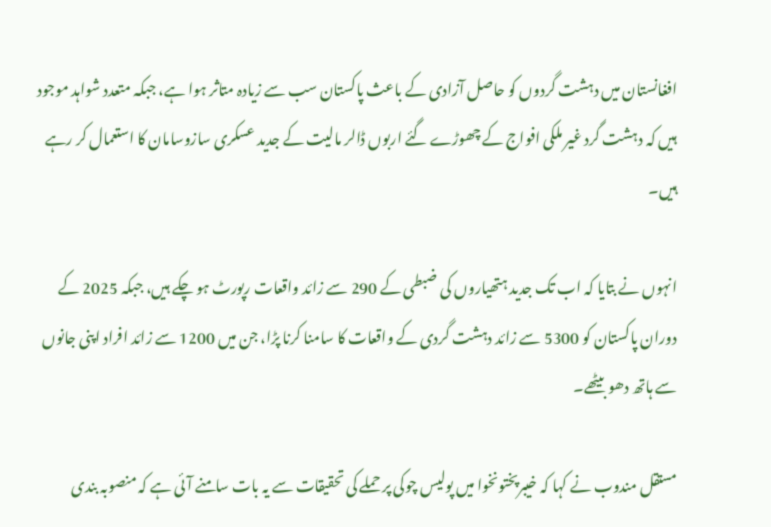افغانستان میں دہشت گردوں کو حاصل آزادی کے باعث پاکستان سب سے زیادہ متاثر ہوا ہے، جبکہ متعدد شواہد موجود ہیں کہ دہشت گرد غیر ملکی افواج کے چھوڑے گئے اربوں ڈالر مالیت کے جدید عسکری سازوسامان کا استعمال کر رہے ہیں۔

انہوں نے بتایا کہ اب تک جدید ہتھیاروں کی ضبطی کے 290 سے زائد واقعات رپورٹ ہو چکے ہیں، جبکہ 2025 کے دوران پاکستان کو 5300 سے زائد دہشت گردی کے واقعات کا سامنا کرنا پڑا، جن میں 1200 سے زائد افراد اپنی جانوں سے ہاتھ دھو بیٹھے۔

مستقل مندوب نے کہا کہ خیبرپختونخوا میں پولیس چوکی پر حملے کی تحقیقات سے یہ بات سامنے آئی ہے کہ منصوبہ بندی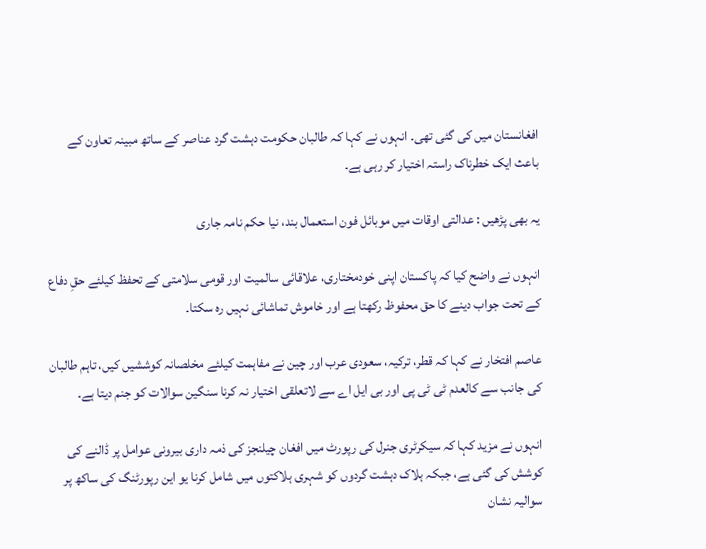افغانستان میں کی گئی تھی۔ انہوں نے کہا کہ طالبان حکومت دہشت گرد عناصر کے ساتھ مبینہ تعاون کے باعث ایک خطرناک راستہ اختیار کر رہی ہے۔

یہ بھی پڑھیں : عدالتی اوقات میں موبائل فون استعمال بند، نیا حکم نامہ جاری

انہوں نے واضح کیا کہ پاکستان اپنی خودمختاری، علاقائی سالمیت اور قومی سلامتی کے تحفظ کیلئے حقِ دفاع کے تحت جواب دینے کا حق محفوظ رکھتا ہے اور خاموش تماشائی نہیں رہ سکتا۔

عاصم افتخار نے کہا کہ قطر، ترکیہ، سعودی عرب اور چین نے مفاہمت کیلئے مخلصانہ کوششیں کیں، تاہم طالبان کی جانب سے کالعدم ٹی ٹی پی اور بی ایل اے سے لاتعلقی اختیار نہ کرنا سنگین سوالات کو جنم دیتا ہے۔

انہوں نے مزید کہا کہ سیکرٹری جنرل کی رپورٹ میں افغان چیلنجز کی ذمہ داری بیرونی عوامل پر ڈالنے کی کوشش کی گئی ہے، جبکہ ہلاک دہشت گردوں کو شہری ہلاکتوں میں شامل کرنا یو این رپورٹنگ کی ساکھ پر سوالیہ نشان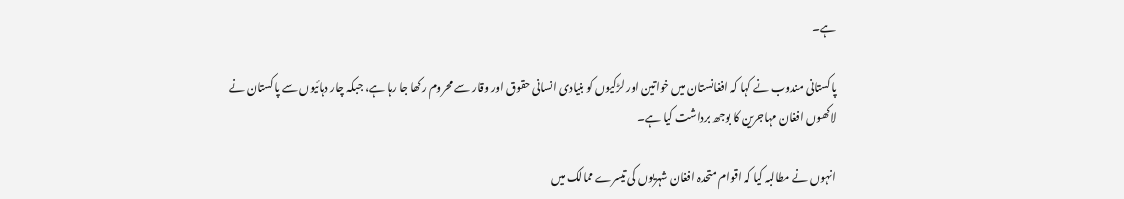ہے۔

پاکستانی مندوب نے کہا کہ افغانستان میں خواتین اور لڑکیوں کو بنیادی انسانی حقوق اور وقار سے محروم رکھا جا رہا ہے، جبکہ چار دہائیوں سے پاکستان نے لاکھوں افغان مہاجرین کا بوجھ برداشت کیا ہے۔

انہوں نے مطالبہ کیا کہ اقوام متحدہ افغان شہریوں کی تیسرے ممالک میں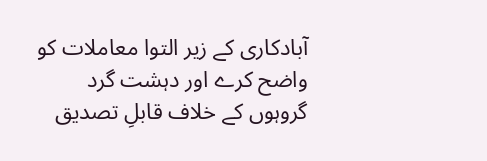آبادکاری کے زیر التوا معاملات کو واضح کرے اور دہشت گرد گروہوں کے خلاف قابلِ تصدیق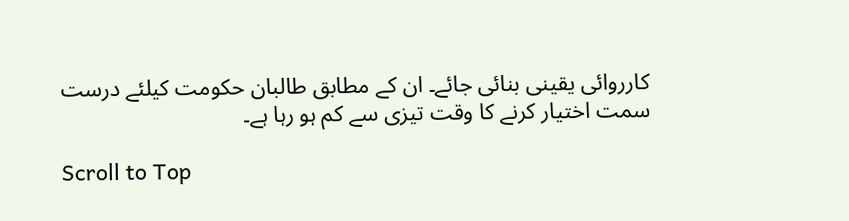کارروائی یقینی بنائی جائے۔ ان کے مطابق طالبان حکومت کیلئے درست سمت اختیار کرنے کا وقت تیزی سے کم ہو رہا ہے۔

Scroll to Top